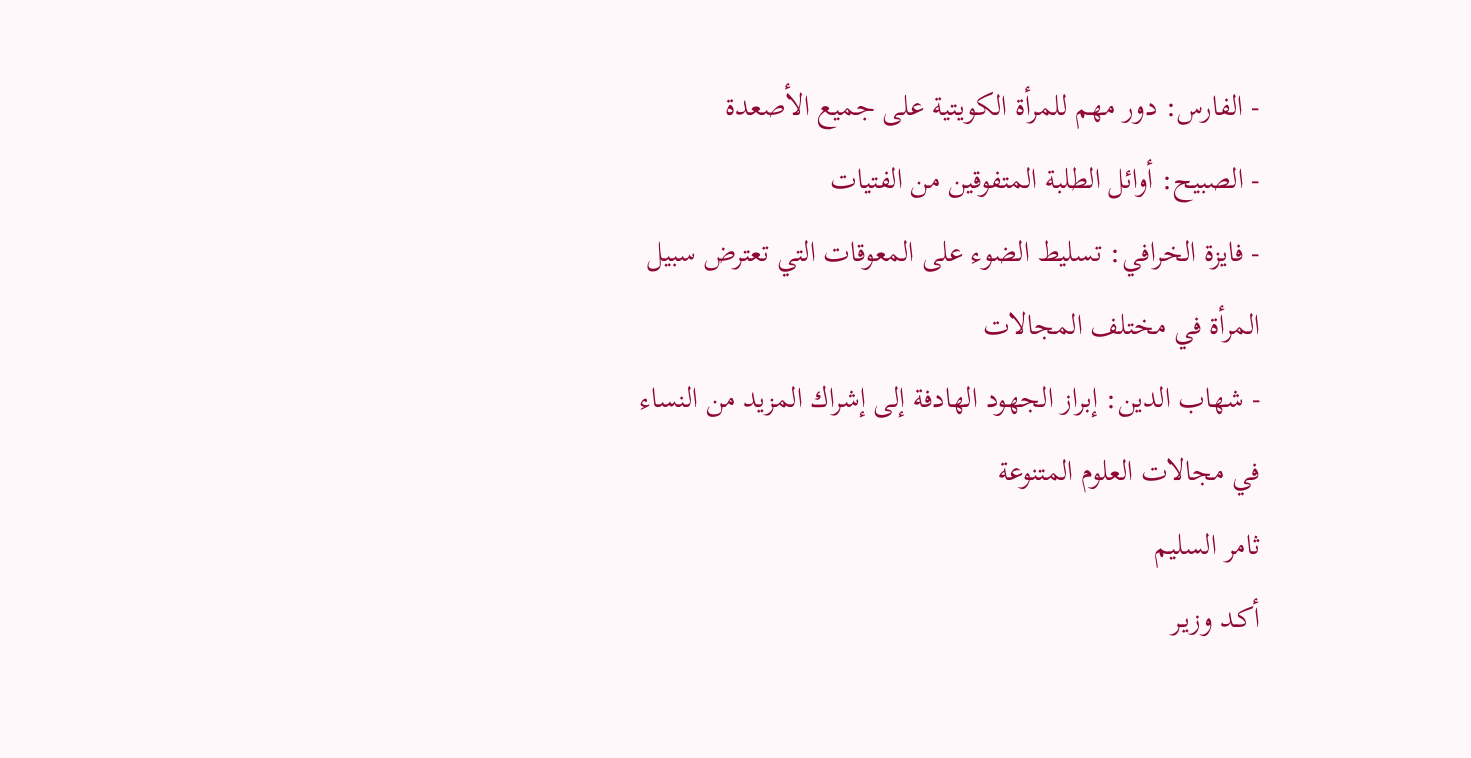- الفارس: دور مهم للمرأة الكويتية على جميع الأصعدة
- الصبيح: أوائل الطلبة المتفوقين من الفتيات
- فايزة الخرافي: تسليط الضوء على المعوقات التي تعترض سبيل المرأة في مختلف المجالات
- شهاب الدين: إبراز الجهود الهادفة إلى إشراك المزيد من النساء في مجالات العلوم المتنوعة
ثامر السليم
أكـد وزيـر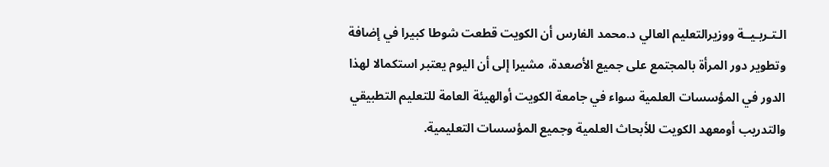الـتـربـيــة ووزيرالتعليم العالي د.محمد الفارس أن الكويت قطعت شوطا كبيرا في إضافة وتطوير دور المرأة بالمجتمع على جميع الأصعدة، مشيرا إلى أن اليوم يعتبر استكمالا لهذا الدور في المؤسسات العلمية سواء في جامعة الكويت أوالهيئة العامة للتعليم التطبيقي والتدريب أومعهد الكويت للأبحاث العلمية وجميع المؤسسات التعليمية.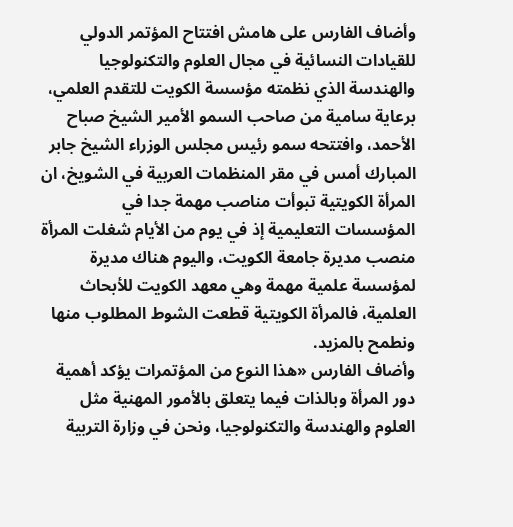وأضاف الفارس على هامش افتتاح المؤتمر الدولي للقيادات النسائية في مجال العلوم والتكنولوجيا والهندسة الذي نظمته مؤسسة الكويت للتقدم العلمي، برعاية سامية من صاحب السمو الأمير الشيخ صباح الأحمد، وافتتحه سمو رئيس مجلس الوزراء الشيخ جابر المبارك أمس في مقر المنظمات العربية في الشويخ، ان المرأة الكويتية تبوأت مناصب مهمة جدا في المؤسسات التعليمية إذ في يوم من الأيام شغلت المرأة منصب مديرة جامعة الكويت، واليوم هناك مديرة لمؤسسة علمية مهمة وهي معهد الكويت للأبحاث العلمية، فالمرأة الكويتية قطعت الشوط المطلوب منها ونطمح بالمزيد.
وأضاف الفارس «هذا النوع من المؤتمرات يؤكد أهمية دور المرأة وبالذات فيما يتعلق بالأمور المهنية مثل العلوم والهندسة والتكنولوجيا، ونحن في وزارة التربية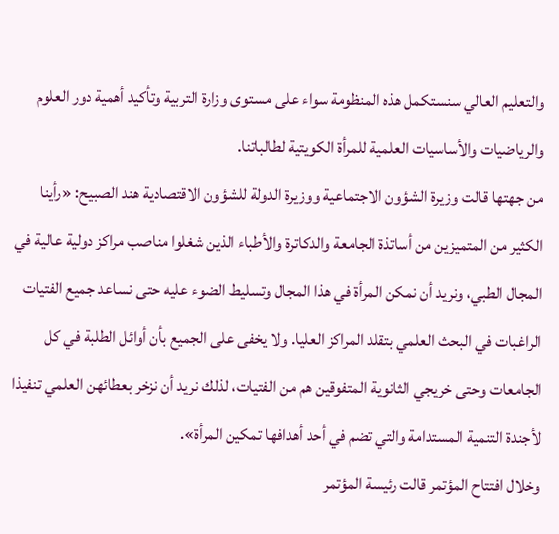والتعليم العالي سنستكمل هذه المنظومة سواء على مستوى وزارة التربية وتأكيد أهمية دور العلوم والرياضيات والأساسيات العلمية للمرأة الكويتية لطالباتنا.
من جهتها قالت وزيرة الشؤون الاجتماعية ووزيرة الدولة للشؤون الاقتصادية هند الصبيح: «رأينا الكثير من المتميزين من أساتذة الجامعة والدكاترة والأطباء الذين شغلوا مناصب مراكز دولية عالية في المجال الطبي، ونريد أن نمكن المرأة في هذا المجال وتسليط الضوء عليه حتى نساعد جميع الفتيات الراغبات في البحث العلمي بتقلد المراكز العليا. ولا يخفى على الجميع بأن أوائل الطلبة في كل الجامعات وحتى خريجي الثانوية المتفوقين هم من الفتيات، لذلك نريد أن نزخر بعطائهن العلمي تنفيذا لأجندة التنمية المستدامة والتي تضم في أحد أهدافها تمكين المرأة».
وخلال افتتاح المؤتمر قالت رئيسة المؤتمر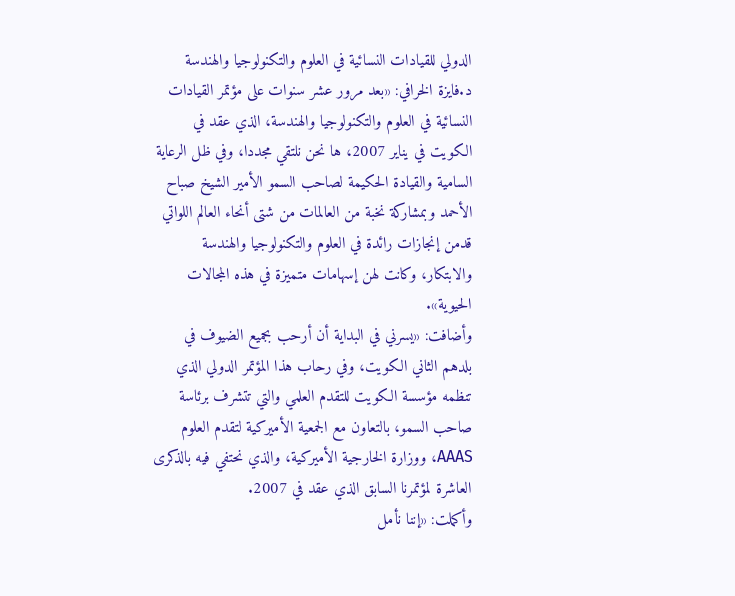الدولي للقيادات النسائية في العلوم والتكنولوجيا والهندسة د.فايزة الخرافي: «بعد مرور عشر سنوات على مؤتمر القيادات النسائية في العلوم والتكنولوجيا والهندسة، الذي عقد في الكويت في يناير 2007، ها نحن نلتقي مجددا، وفي ظل الرعاية السامية والقيادة الحكيمة لصاحب السمو الأمير الشيخ صباح الأحمد وبمشاركة نخبة من العالمات من شتى أنحاء العالم اللواتي قدمن إنجازات رائدة في العلوم والتكنولوجيا والهندسة والابتكار، وكانت لهن إسهامات متميزة في هذه المجالات الحيوية».
وأضافت: «يسرني في البداية أن أرحب بجميع الضيوف في بلدهم الثاني الكويت، وفي رحاب هذا المؤتمر الدولي الذي تنظمه مؤسسة الكويت للتقدم العلمي والتي تتشرف برئاسة صاحب السمو، بالتعاون مع الجمعية الأميركية لتقدم العلوم AAAS، ووزارة الخارجية الأميركية، والذي نحتفي فيه بالذكرى العاشرة لمؤتمرنا السابق الذي عقد في 2007.
وأكملت: «إننا نأمل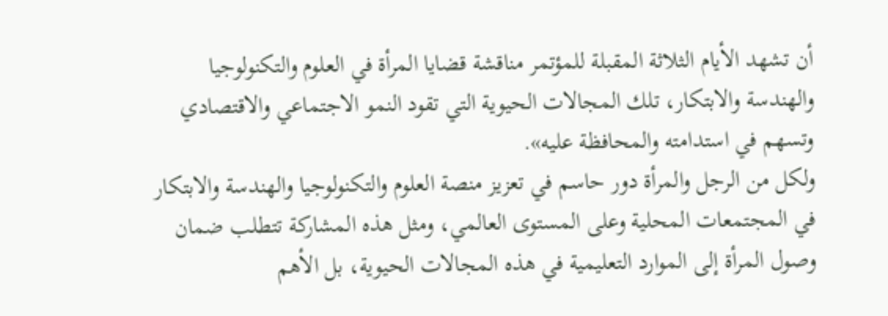أن تشهد الأيام الثلاثة المقبلة للمؤتمر مناقشة قضايا المرأة في العلوم والتكنولوجيا والهندسة والابتكار، تلك المجالات الحيوية التي تقود النمو الاجتماعي والاقتصادي وتسهم في استدامته والمحافظة عليه».
ولكل من الرجل والمرأة دور حاسم في تعزيز منصة العلوم والتكنولوجيا والهندسة والابتكار في المجتمعات المحلية وعلى المستوى العالمي، ومثل هذه المشاركة تتطلب ضمان وصول المرأة إلى الموارد التعليمية في هذه المجالات الحيوية، بل الأهم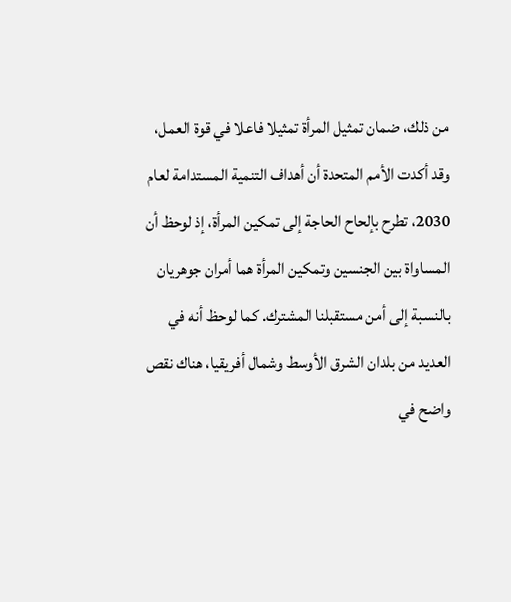من ذلك، ضمان تمثيل المرأة تمثيلا فاعلا في قوة العمل، وقد أكدت الأمم المتحدة أن أهداف التنمية المستدامة لعام 2030، تطرح بإلحاح الحاجة إلى تمكين المرأة، إذ لوحظ أن المساواة بين الجنسين وتمكين المرأة هما أمران جوهريان بالنسبة إلى أمن مستقبلنا المشترك. كما لوحظ أنه في العديد من بلدان الشرق الأوسط وشمال أفريقيا، هناك نقص واضح في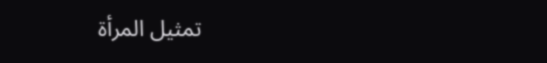تمثيل المرأة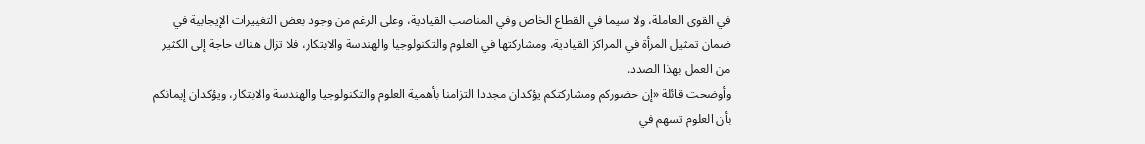في القوى العاملة، ولا سيما في القطاع الخاص وفي المناصب القيادية، وعلى الرغم من وجود بعض التغييرات الإيجابية في ضمان تمثيل المرأة في المراكز القيادية، ومشاركتها في العلوم والتكنولوجيا والهندسة والابتكار، فلا تزال هناك حاجة إلى الكثير من العمل بهذا الصدد.
وأوضحت قائلة «إن حضوركم ومشاركتكم يؤكدان مجددا التزامنا بأهمية العلوم والتكنولوجيا والهندسة والابتكار، ويؤكدان إيمانكم بأن العلوم تسهم في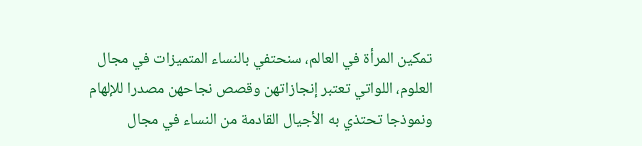تمكين المرأة في العالم، سنحتفي بالنساء المتميزات في مجال العلوم، اللواتي تعتبر إنجازاتهن وقصص نجاحهن مصدرا للإلهام ونموذجا تحتذي به الأجيال القادمة من النساء في مجال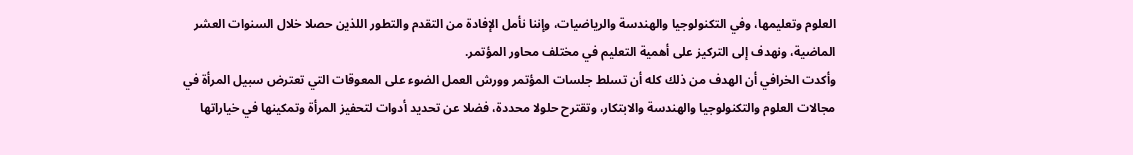العلوم وتعليمها، وفي التكنولوجيا والهندسة والرياضيات، وإننا نأمل الإفادة من التقدم والتطور اللذين حصلا خلال السنوات العشر الماضية، ونهدف إلى التركيز على أهمية التعليم في مختلف محاور المؤتمر.
وأكدت الخرافي أن الهدف من ذلك كله أن تسلط جلسات المؤتمر وورش العمل الضوء على المعوقات التي تعترض سبيل المرأة في مجالات العلوم والتكنولوجيا والهندسة والابتكار، وتقترح حلولا محددة، فضلا عن تحديد أدوات لتحفيز المرأة وتمكينها في خياراتها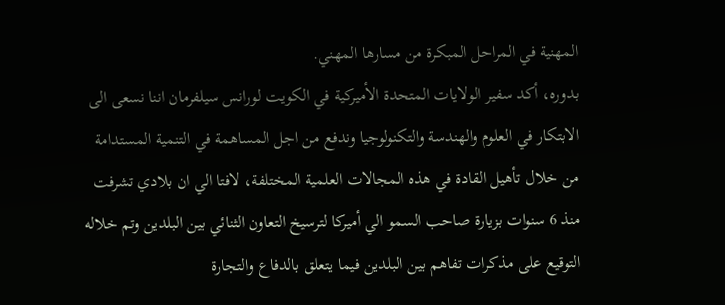المهنية في المراحل المبكرة من مسارها المهني.
بدوره، أكد سفير الولايات المتحدة الأميركية في الكويت لورانس سيلفرمان اننا نسعى الى الابتكار في العلوم والهندسة والتكنولوجيا وندفع من اجل المساهمة في التنمية المستدامة من خلال تأهيل القادة في هذه المجالات العلمية المختلفة، لافتا الي ان بلادي تشرفت منذ 6 سنوات بزيارة صاحب السمو الي أميركا لترسيخ التعاون الثنائي بين البلدين وتم خلاله التوقيع على مذكرات تفاهم بين البلدين فيما يتعلق بالدفاع والتجارة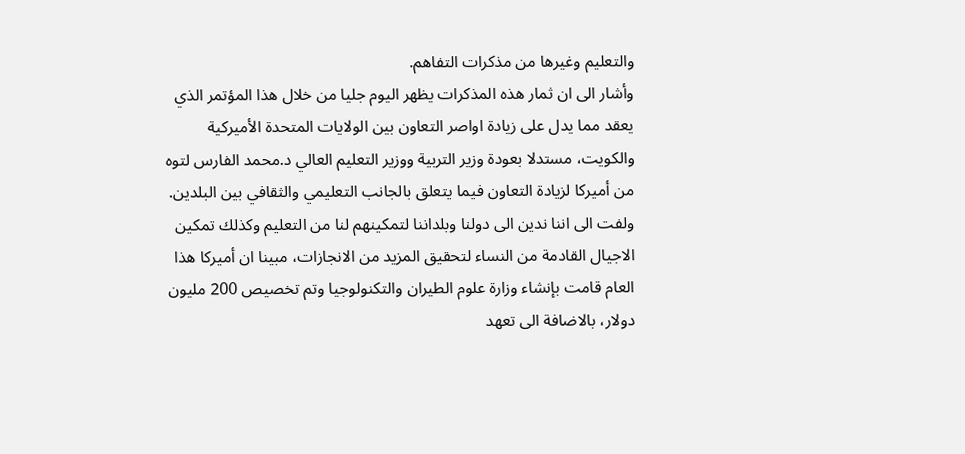والتعليم وغيرها من مذكرات التفاهم.
وأشار الى ان ثمار هذه المذكرات يظهر اليوم جليا من خلال هذا المؤتمر الذي يعقد مما يدل على زيادة اواصر التعاون بين الولايات المتحدة الأميركية والكويت، مستدلا بعودة وزير التربية ووزير التعليم العالي د.محمد الفارس لتوه من أميركا لزيادة التعاون فيما يتعلق بالجانب التعليمي والثقافي بين البلدين.
ولفت الى اننا ندين الى دولنا وبلداننا لتمكينهم لنا من التعليم وكذلك تمكين الاجيال القادمة من النساء لتحقيق المزيد من الانجازات، مبينا ان أميركا هذا العام قامت بإنشاء وزارة علوم الطيران والتكنولوجيا وتم تخصيص 200 مليون دولار، بالاضافة الى تعهد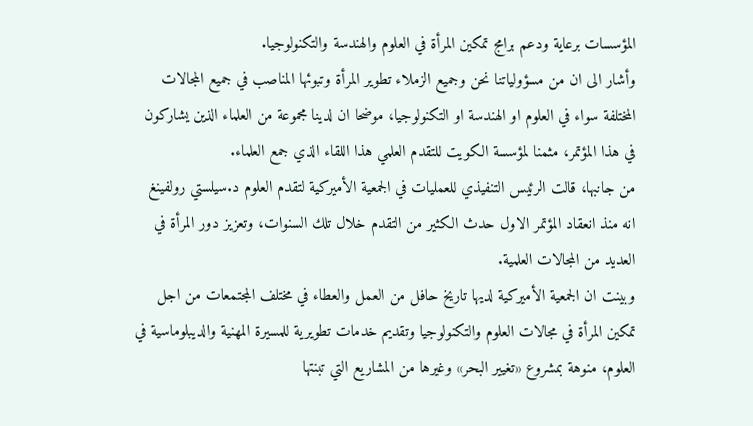المؤسسات برعاية ودعم برامج تمكين المرأة في العلوم والهندسة والتكنولوجيا.
وأشار الى ان من مسؤولياتنا نحن وجميع الزملاء تطوير المرأة وتبوئها المناصب في جميع المجالات المختلفة سواء في العلوم او الهندسة او التكنولوجيا، موضحا ان لدينا مجموعة من العلماء الذين يشاركون في هذا المؤتمر، مثمنا لمؤسسة الكويت للتقدم العلمي هذا اللقاء الذي جمع العلماء.
من جانبها، قالت الرئيس التنفيذي للعمليات في الجمعية الأميركية لتقدم العلوم د.سيلستي رولفينغ انه منذ انعقاد المؤتمر الاول حدث الكثير من التقدم خلال تلك السنوات، وتعزيز دور المرأة في العديد من المجالات العلمية.
وبينت ان الجمعية الأميركية لديها تاريخ حافل من العمل والعطاء في مختلف المجتمعات من اجل تمكين المرأة في مجالات العلوم والتكنولوجيا وتقديم خدمات تطويرية للمسيرة المهنية والديبلوماسية في العلوم، منوهة بمشروع «تغيير البحر» وغيرها من المشاريع التي تبنتها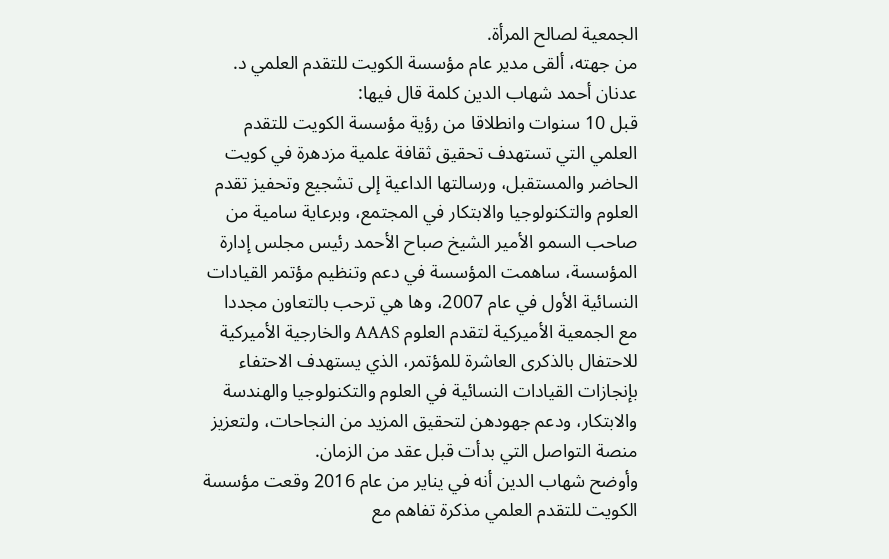الجمعية لصالح المرأة.
من جهته، ألقى مدير عام مؤسسة الكويت للتقدم العلمي د. عدنان أحمد شهاب الدين كلمة قال فيها:
قبل 10 سنوات وانطلاقا من رؤية مؤسسة الكويت للتقدم العلمي التي تستهدف تحقيق ثقافة علمية مزدهرة في كويت الحاضر والمستقبل، ورسالتها الداعية إلى تشجيع وتحفيز تقدم العلوم والتكنولوجيا والابتكار في المجتمع، وبرعاية سامية من صاحب السمو الأمير الشيخ صباح الأحمد رئيس مجلس إدارة المؤسسة، ساهمت المؤسسة في دعم وتنظيم مؤتمر القيادات النسائية الأول في عام 2007، وها هي ترحب بالتعاون مجددا مع الجمعية الأميركية لتقدم العلوم AAAS والخارجية الأميركية للاحتفال بالذكرى العاشرة للمؤتمر، الذي يستهدف الاحتفاء بإنجازات القيادات النسائية في العلوم والتكنولوجيا والهندسة والابتكار، ودعم جهودهن لتحقيق المزيد من النجاحات، ولتعزيز منصة التواصل التي بدأت قبل عقد من الزمان.
وأوضح شهاب الدين أنه في يناير من عام 2016 وقعت مؤسسة الكويت للتقدم العلمي مذكرة تفاهم مع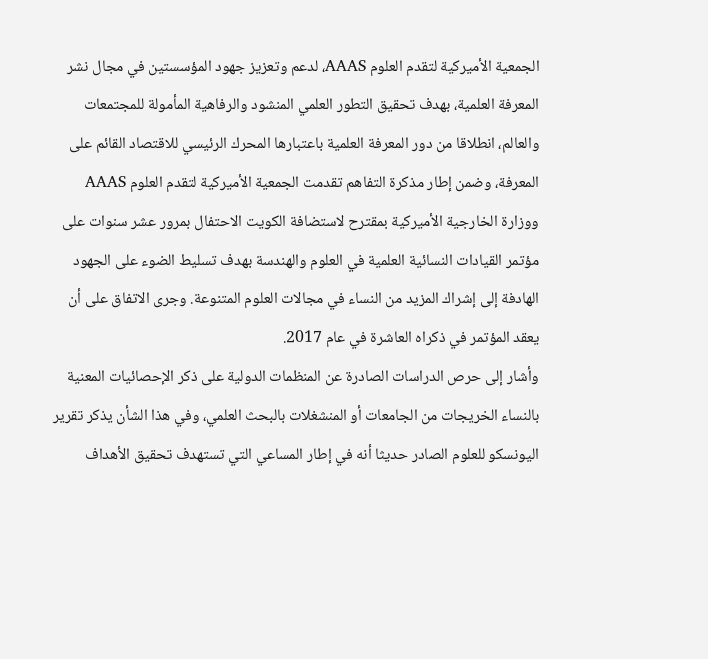الجمعية الأميركية لتقدم العلوم AAAS، لدعم وتعزيز جهود المؤسستين في مجال نشر المعرفة العلمية، بهدف تحقيق التطور العلمي المنشود والرفاهية المأمولة للمجتمعات والعالم، انطلاقا من دور المعرفة العلمية باعتبارها المحرك الرئيسي للاقتصاد القائم على المعرفة، وضمن إطار مذكرة التفاهم تقدمت الجمعية الأميركية لتقدم العلوم AAAS ووزارة الخارجية الأميركية بمقترح لاستضافة الكويت الاحتفال بمرور عشر سنوات على مؤتمر القيادات النسائية العلمية في العلوم والهندسة بهدف تسليط الضوء على الجهود الهادفة إلى إشراك المزيد من النساء في مجالات العلوم المتنوعة. وجرى الاتفاق على أن يعقد المؤتمر في ذكراه العاشرة في عام 2017.
وأشار إلى حرص الدراسات الصادرة عن المنظمات الدولية على ذكر الإحصائيات المعنية بالنساء الخريجات من الجامعات أو المنشغلات بالبحث العلمي، وفي هذا الشأن يذكر تقرير اليونسكو للعلوم الصادر حديثا أنه في إطار المساعي التي تستهدف تحقيق الأهداف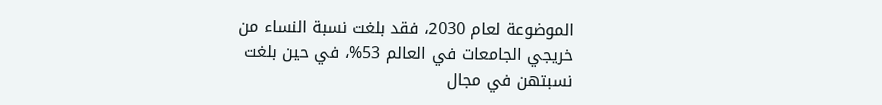الموضوعة لعام 2030، فقد بلغت نسبة النساء من خريجي الجامعات في العالم 53%، في حين بلغت نسبتهن في مجال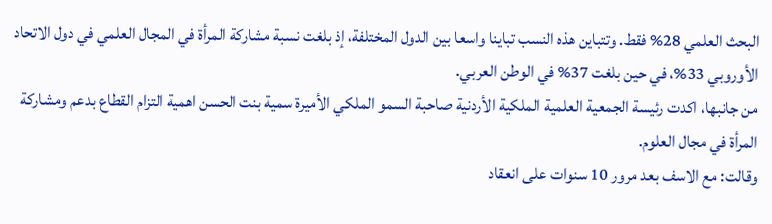البحث العلمي 28% فقط. وتتباين هذه النسب تباينا واسعا بين الدول المختلفة، إذ بلغت نسبة مشاركة المرأة في المجال العلمي في دول الاتحاد الأوروبي 33%، في حين بلغت 37% في الوطن العربي.
من جانبها، اكدت رئيسة الجمعية العلمية الملكية الأردنية صاحبة السمو الملكي الأميرة سمية بنت الحسن اهمية التزام القطاع بدعم ومشاركة المرأة في مجال العلوم.
وقالت: مع الاسف بعد مرور 10 سنوات على انعقاد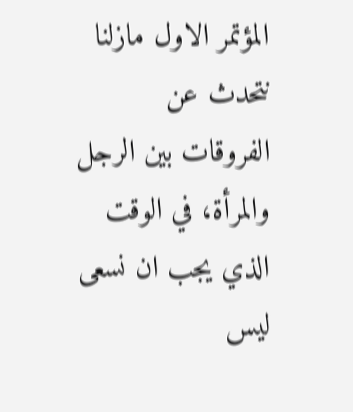المؤتمر الاول مازلنا نتحدث عن الفروقات بين الرجل والمرأة، في الوقت الذي يجب ان نسعى ليس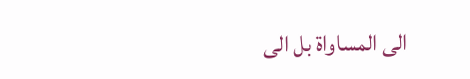الى المساواة بل الى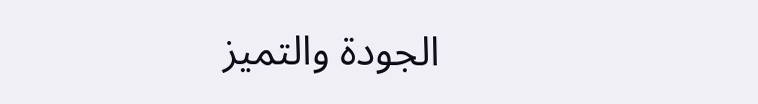الجودة والتميز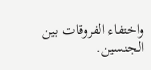واختفاء الفروقات بين الجنسين.